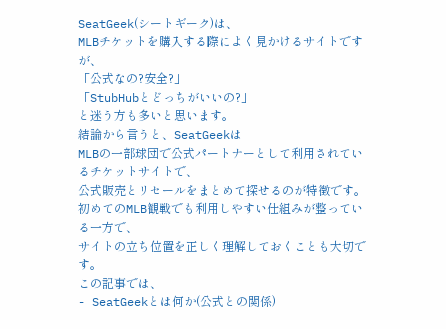SeatGeek(シートギーク)は、
MLBチケットを購入する際によく見かけるサイトですが、
「公式なの?安全?」
「StubHubとどっちがいいの?」
と迷う方も多いと思います。
結論から言うと、SeatGeekは
MLBの一部球団で公式パートナーとして利用されているチケットサイトで、
公式販売とリセールをまとめて探せるのが特徴です。
初めてのMLB観戦でも利用しやすい仕組みが整っている一方で、
サイトの立ち位置を正しく理解しておくことも大切です。
この記事では、
- SeatGeekとは何か(公式との関係)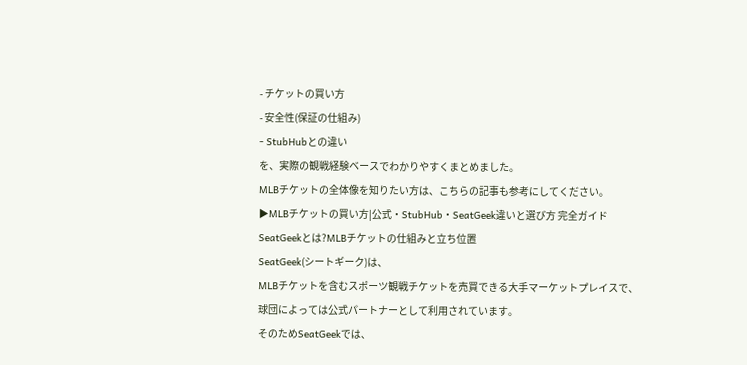- チケットの買い方
- 安全性(保証の仕組み)
- StubHubとの違い
を、実際の観戦経験ベースでわかりやすくまとめました。
MLBチケットの全体像を知りたい方は、こちらの記事も参考にしてください。
▶MLBチケットの買い方|公式・StubHub・SeatGeek違いと選び方 完全ガイド
SeatGeekとは?MLBチケットの仕組みと立ち位置
SeatGeek(シートギーク)は、
MLBチケットを含むスポーツ観戦チケットを売買できる大手マーケットプレイスで、
球団によっては公式パートナーとして利用されています。
そのためSeatGeekでは、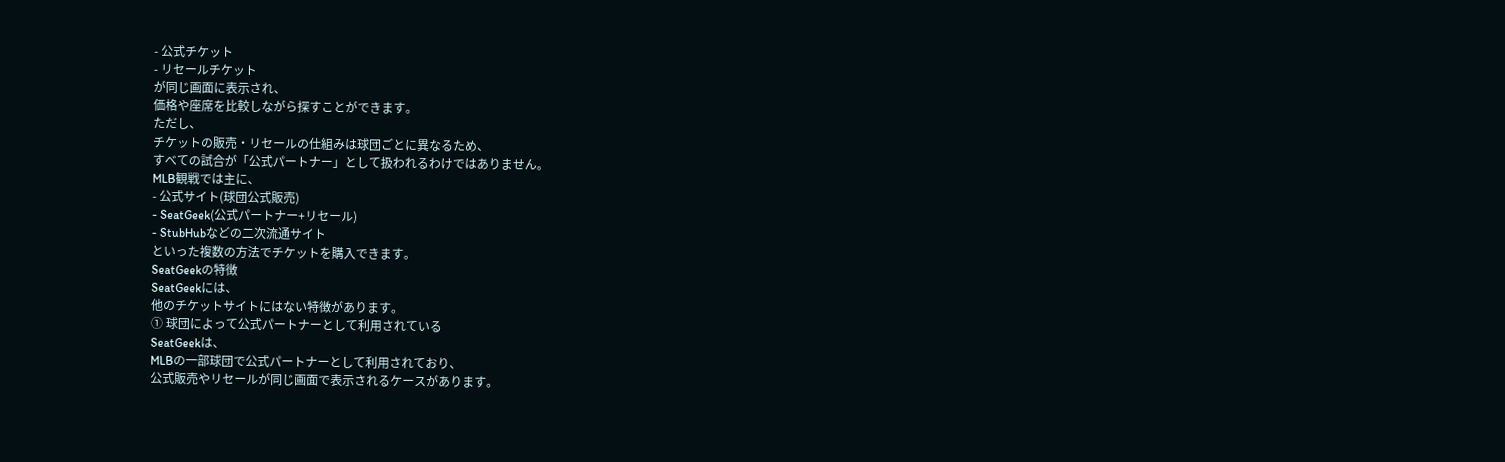- 公式チケット
- リセールチケット
が同じ画面に表示され、
価格や座席を比較しながら探すことができます。
ただし、
チケットの販売・リセールの仕組みは球団ごとに異なるため、
すべての試合が「公式パートナー」として扱われるわけではありません。
MLB観戦では主に、
- 公式サイト(球団公式販売)
- SeatGeek(公式パートナー+リセール)
- StubHubなどの二次流通サイト
といった複数の方法でチケットを購入できます。
SeatGeekの特徴
SeatGeekには、
他のチケットサイトにはない特徴があります。
① 球団によって公式パートナーとして利用されている
SeatGeekは、
MLBの一部球団で公式パートナーとして利用されており、
公式販売やリセールが同じ画面で表示されるケースがあります。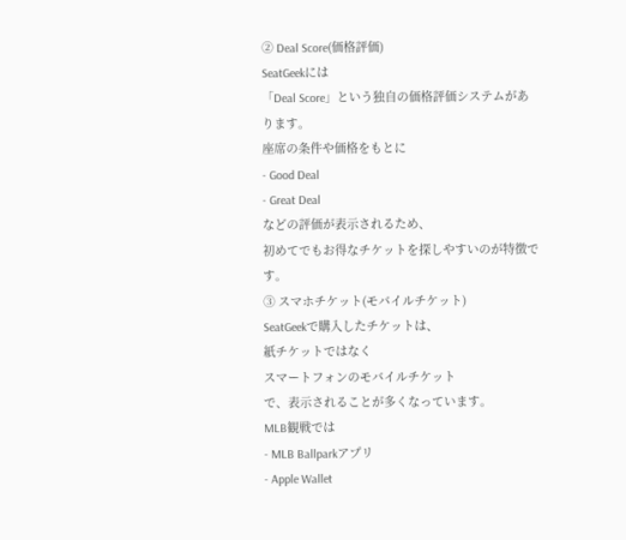② Deal Score(価格評価)
SeatGeekには
「Deal Score」という独自の価格評価システムがあります。
座席の条件や価格をもとに
- Good Deal
- Great Deal
などの評価が表示されるため、
初めてでもお得なチケットを探しやすいのが特徴です。
③ スマホチケット(モバイルチケット)
SeatGeekで購入したチケットは、
紙チケットではなく
スマートフォンのモバイルチケット
で、表示されることが多くなっています。
MLB観戦では
- MLB Ballparkアプリ
- Apple Wallet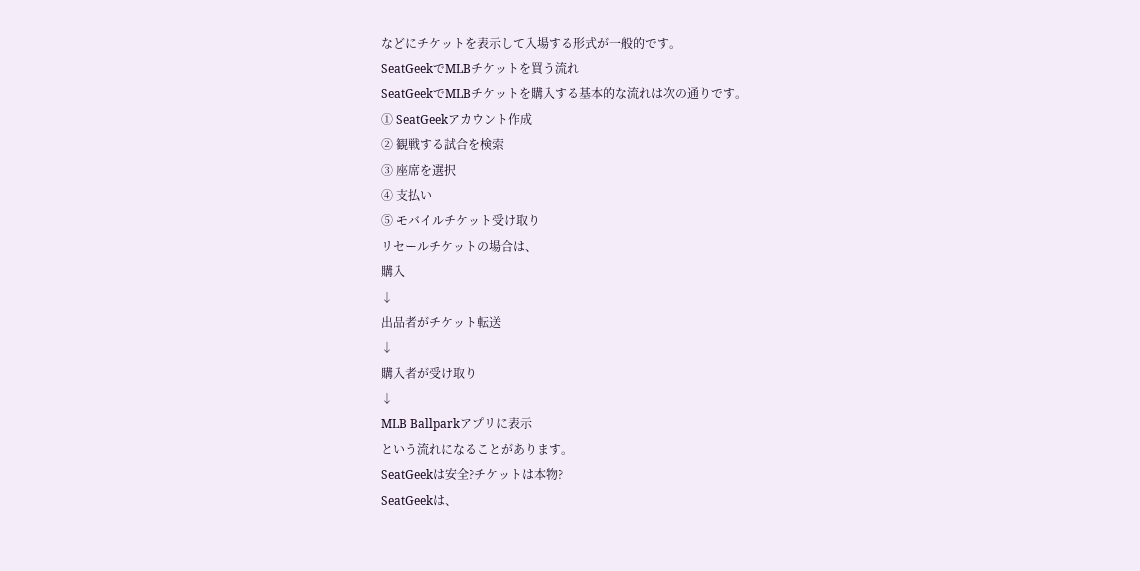などにチケットを表示して入場する形式が一般的です。
SeatGeekでMLBチケットを買う流れ
SeatGeekでMLBチケットを購入する基本的な流れは次の通りです。
① SeatGeekアカウント作成
② 観戦する試合を検索
③ 座席を選択
④ 支払い
⑤ モバイルチケット受け取り
リセールチケットの場合は、
購入
↓
出品者がチケット転送
↓
購入者が受け取り
↓
MLB Ballparkアプリに表示
という流れになることがあります。
SeatGeekは安全?チケットは本物?
SeatGeekは、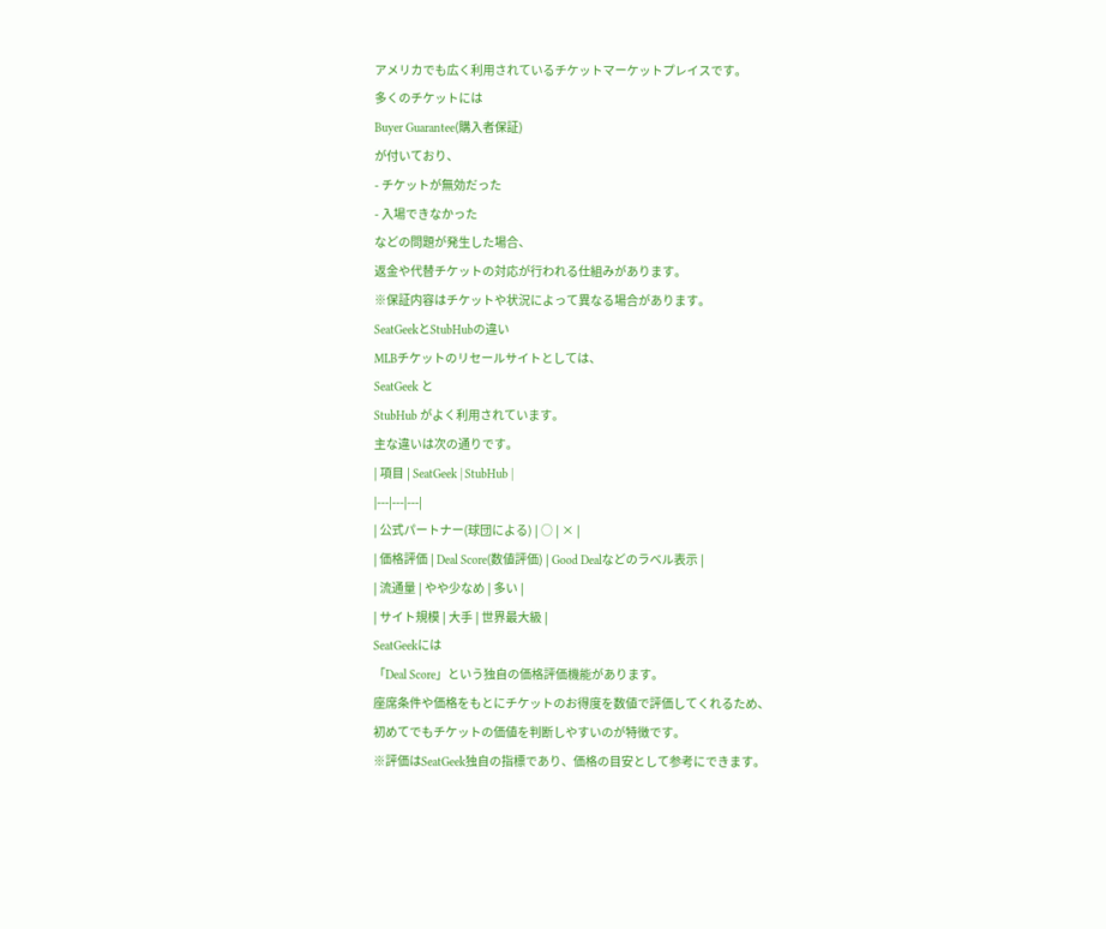アメリカでも広く利用されているチケットマーケットプレイスです。
多くのチケットには
Buyer Guarantee(購入者保証)
が付いており、
- チケットが無効だった
- 入場できなかった
などの問題が発生した場合、
返金や代替チケットの対応が行われる仕組みがあります。
※保証内容はチケットや状況によって異なる場合があります。
SeatGeekとStubHubの違い
MLBチケットのリセールサイトとしては、
SeatGeek と
StubHub がよく利用されています。
主な違いは次の通りです。
| 項目 | SeatGeek | StubHub |
|---|---|---|
| 公式パートナー(球団による) | ○ | × |
| 価格評価 | Deal Score(数値評価) | Good Dealなどのラベル表示 |
| 流通量 | やや少なめ | 多い |
| サイト規模 | 大手 | 世界最大級 |
SeatGeekには
「Deal Score」という独自の価格評価機能があります。
座席条件や価格をもとにチケットのお得度を数値で評価してくれるため、
初めてでもチケットの価値を判断しやすいのが特徴です。
※評価はSeatGeek独自の指標であり、価格の目安として参考にできます。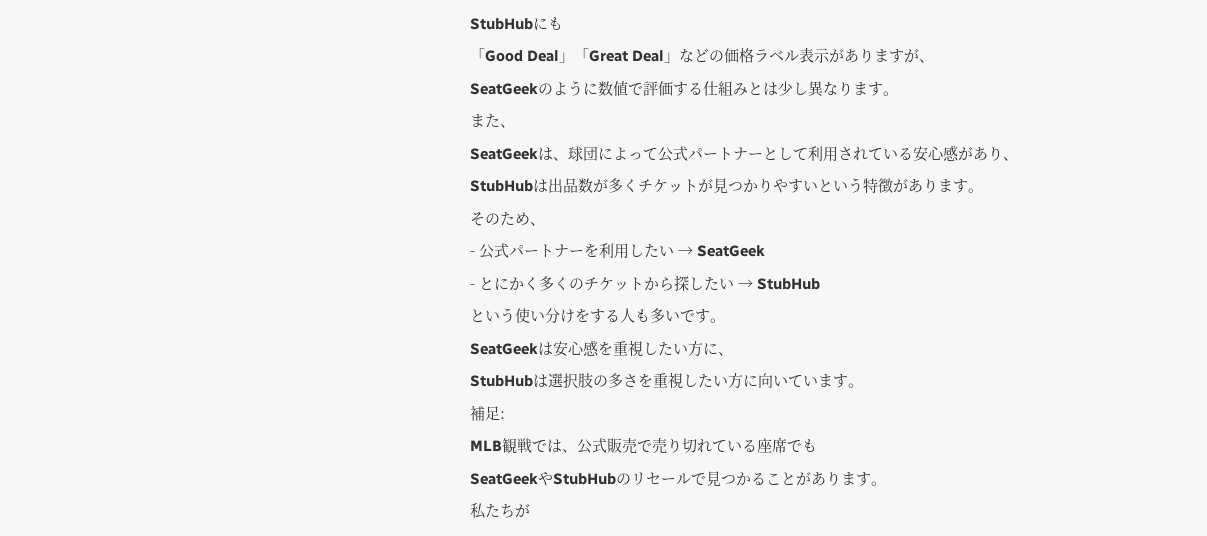StubHubにも
「Good Deal」「Great Deal」などの価格ラベル表示がありますが、
SeatGeekのように数値で評価する仕組みとは少し異なります。
また、
SeatGeekは、球団によって公式パートナーとして利用されている安心感があり、
StubHubは出品数が多くチケットが見つかりやすいという特徴があります。
そのため、
- 公式パートナーを利用したい → SeatGeek
- とにかく多くのチケットから探したい → StubHub
という使い分けをする人も多いです。
SeatGeekは安心感を重視したい方に、
StubHubは選択肢の多さを重視したい方に向いています。
補足:
MLB観戦では、公式販売で売り切れている座席でも
SeatGeekやStubHubのリセールで見つかることがあります。
私たちが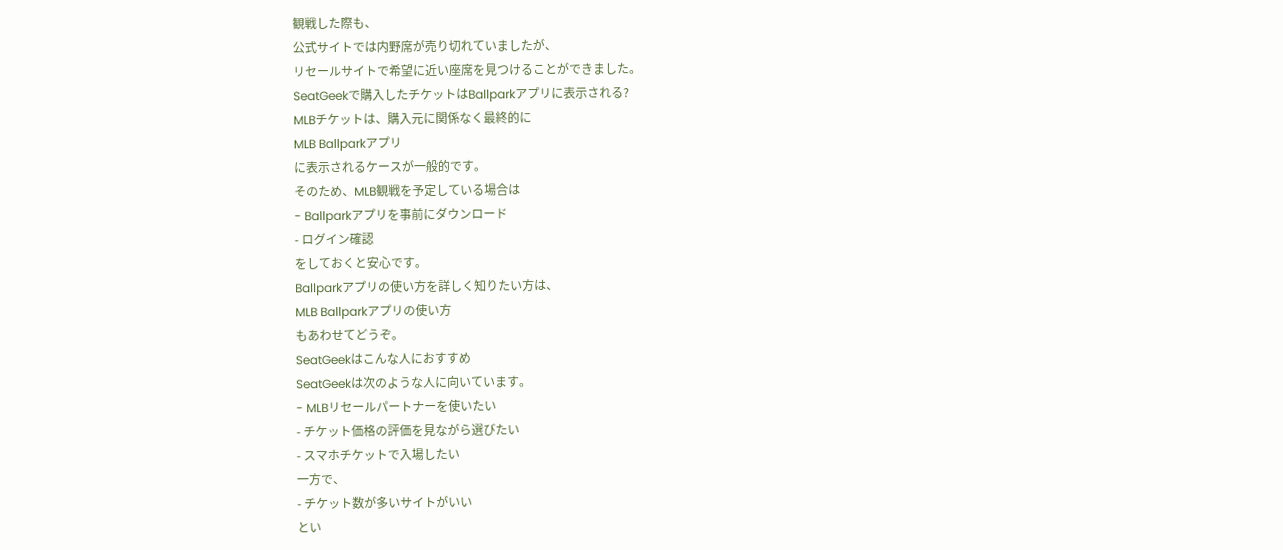観戦した際も、
公式サイトでは内野席が売り切れていましたが、
リセールサイトで希望に近い座席を見つけることができました。
SeatGeekで購入したチケットはBallparkアプリに表示される?
MLBチケットは、購入元に関係なく最終的に
MLB Ballparkアプリ
に表示されるケースが一般的です。
そのため、MLB観戦を予定している場合は
- Ballparkアプリを事前にダウンロード
- ログイン確認
をしておくと安心です。
Ballparkアプリの使い方を詳しく知りたい方は、
MLB Ballparkアプリの使い方
もあわせてどうぞ。
SeatGeekはこんな人におすすめ
SeatGeekは次のような人に向いています。
- MLBリセールパートナーを使いたい
- チケット価格の評価を見ながら選びたい
- スマホチケットで入場したい
一方で、
- チケット数が多いサイトがいい
とい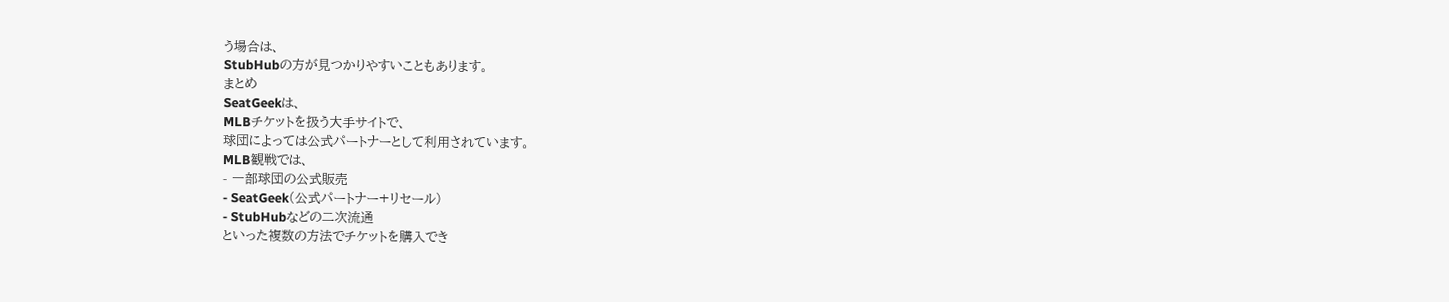う場合は、
StubHubの方が見つかりやすいこともあります。
まとめ
SeatGeekは、
MLBチケットを扱う大手サイトで、
球団によっては公式パートナーとして利用されています。
MLB観戦では、
- 一部球団の公式販売
- SeatGeek(公式パートナー+リセール)
- StubHubなどの二次流通
といった複数の方法でチケットを購入でき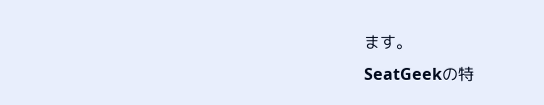ます。
SeatGeekの特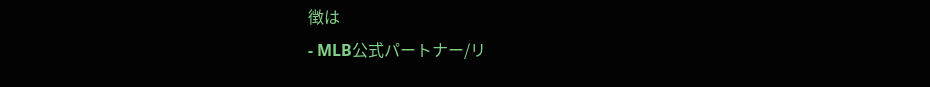徴は
- MLB公式パートナー/リ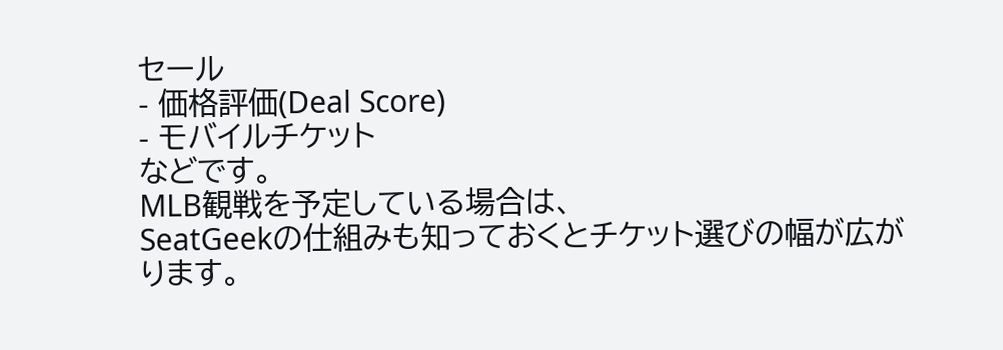セール
- 価格評価(Deal Score)
- モバイルチケット
などです。
MLB観戦を予定している場合は、
SeatGeekの仕組みも知っておくとチケット選びの幅が広がります。